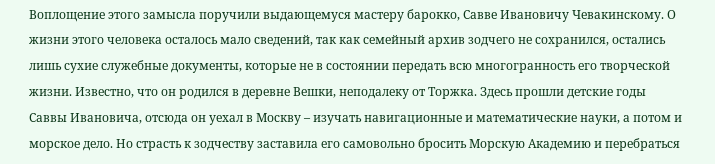Воплощение этого замысла поручили выдающемуся мастеру барокко, Савве Ивановичу Чевакинскому. О жизни этого человека осталось мало сведений, так как семейный архив зодчего не сохранился, остались лишь сухие служебные документы, которые не в состоянии передать всю многогранность его творческой жизни. Известно, что он родился в деревне Вешки, неподалеку от Торжка. Здесь прошли детские годы Саввы Ивановича, отсюда он уехал в Москву – изучать навигационные и математические науки, а потом и морское дело. Но страсть к зодчеству заставила его самовольно бросить Морскую Академию и перебраться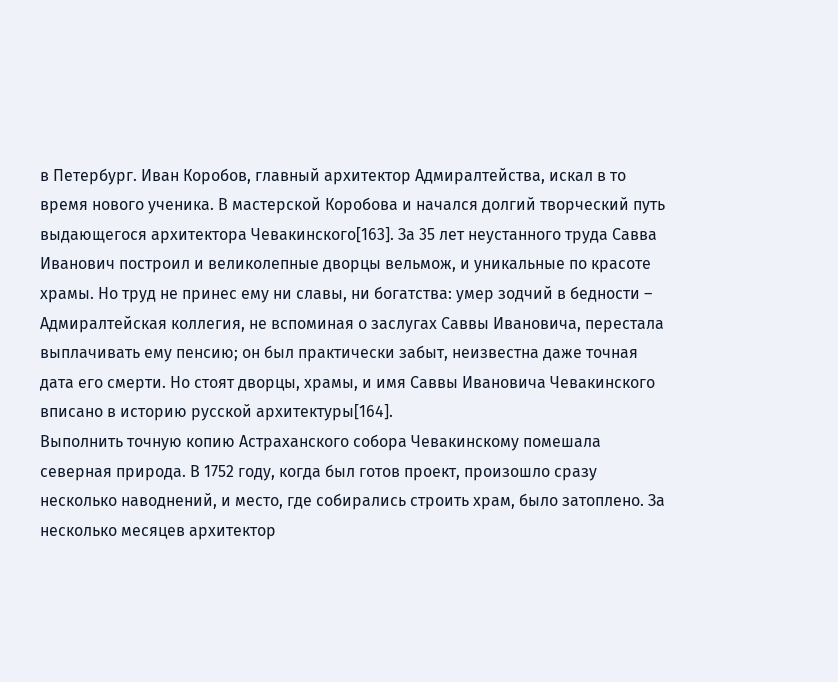в Петербург. Иван Коробов, главный архитектор Адмиралтейства, искал в то время нового ученика. В мастерской Коробова и начался долгий творческий путь выдающегося архитектора Чевакинского[163]. За 35 лет неустанного труда Савва Иванович построил и великолепные дворцы вельмож, и уникальные по красоте храмы. Но труд не принес ему ни славы, ни богатства: умер зодчий в бедности – Адмиралтейская коллегия, не вспоминая о заслугах Саввы Ивановича, перестала выплачивать ему пенсию; он был практически забыт, неизвестна даже точная дата его смерти. Но стоят дворцы, храмы, и имя Саввы Ивановича Чевакинского вписано в историю русской архитектуры[164].
Выполнить точную копию Астраханского собора Чевакинскому помешала северная природа. В 1752 году, когда был готов проект, произошло сразу несколько наводнений, и место, где собирались строить храм, было затоплено. За несколько месяцев архитектор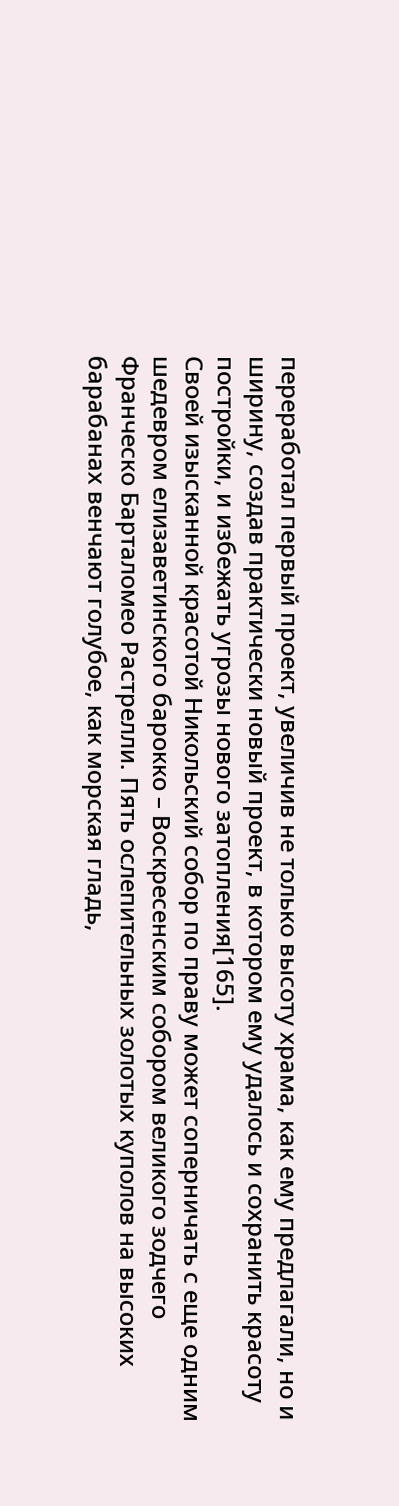переработал первый проект, увеличив не только высоту храма, как ему предлагали, но и ширину, создав практически новый проект, в котором ему удалось и сохранить красоту постройки, и избежать угрозы нового затопления[165].
Своей изысканной красотой Никольский собор по праву может соперничать с еще одним шедевром елизаветинского барокко – Воскресенским собором великого зодчего Франческо Барталомео Растрелли. Пять ослепительных золотых куполов на высоких барабанах венчают голубое, как морская гладь,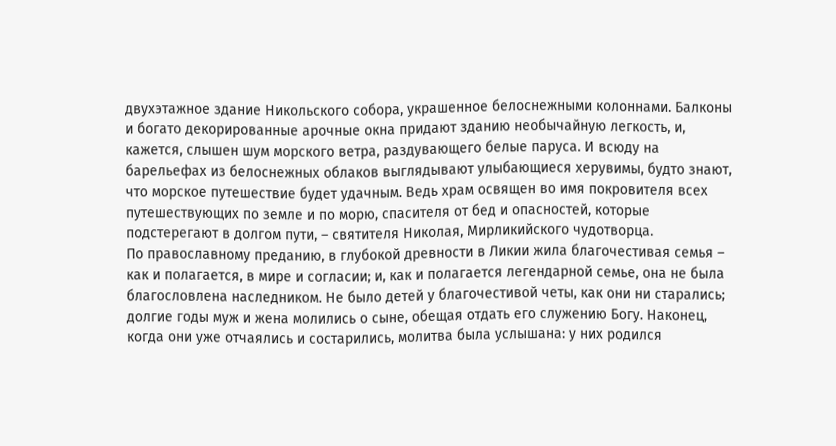двухэтажное здание Никольского собора, украшенное белоснежными колоннами. Балконы и богато декорированные арочные окна придают зданию необычайную легкость, и, кажется, слышен шум морского ветра, раздувающего белые паруса. И всюду на барельефах из белоснежных облаков выглядывают улыбающиеся херувимы, будто знают, что морское путешествие будет удачным. Ведь храм освящен во имя покровителя всех путешествующих по земле и по морю, спасителя от бед и опасностей, которые подстерегают в долгом пути, – святителя Николая, Мирликийского чудотворца.
По православному преданию, в глубокой древности в Ликии жила благочестивая семья – как и полагается, в мире и согласии; и, как и полагается легендарной семье, она не была благословлена наследником. Не было детей у благочестивой четы, как они ни старались; долгие годы муж и жена молились о сыне, обещая отдать его служению Богу. Наконец, когда они уже отчаялись и состарились, молитва была услышана: у них родился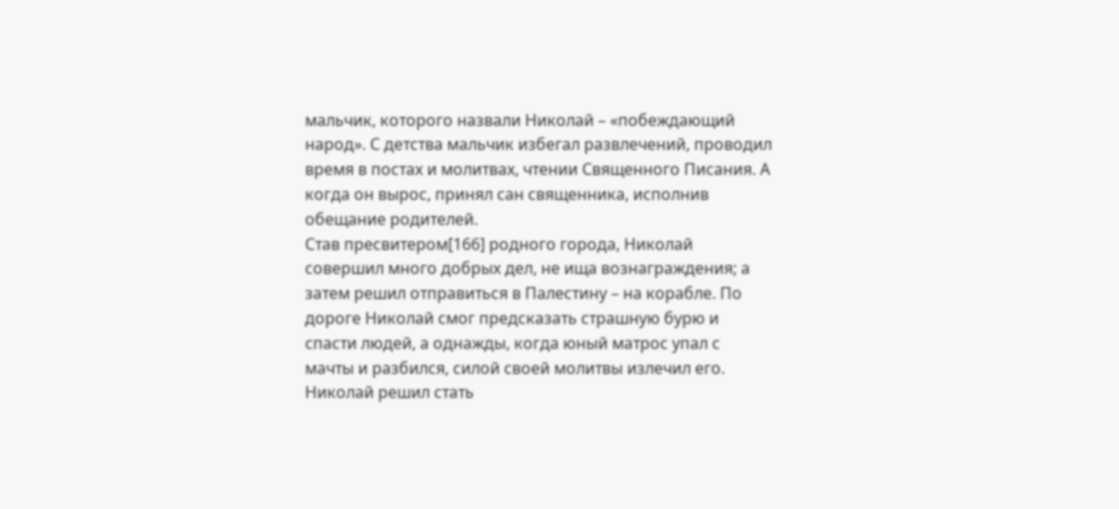мальчик, которого назвали Николай – «побеждающий народ». С детства мальчик избегал развлечений, проводил время в постах и молитвах, чтении Священного Писания. А когда он вырос, принял сан священника, исполнив обещание родителей.
Став пресвитером[166] родного города, Николай совершил много добрых дел, не ища вознаграждения; а затем решил отправиться в Палестину – на корабле. По дороге Николай смог предсказать страшную бурю и спасти людей, а однажды, когда юный матрос упал с мачты и разбился, силой своей молитвы излечил его.
Николай решил стать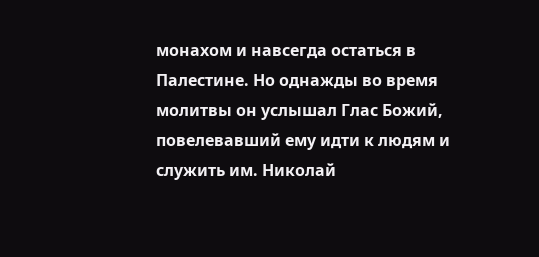монахом и навсегда остаться в Палестине. Но однажды во время молитвы он услышал Глас Божий, повелевавший ему идти к людям и служить им. Николай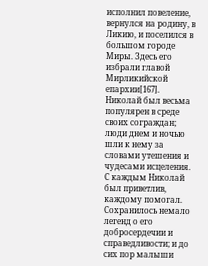исполнил повеление, вернулся на родину, в Ликию, и поселился в большом городе Миры. Здесь его избрали главой Мирликийской епархии[167]. Николай был весьма популярен в среде своих сограждан; люди днем и ночью шли к нему за словами утешения и чудесами исцеления. С каждым Николай был приветлив, каждому помогал. Сохранилось немало легенд о его добросердечии и справедливости; и до сих пор малыши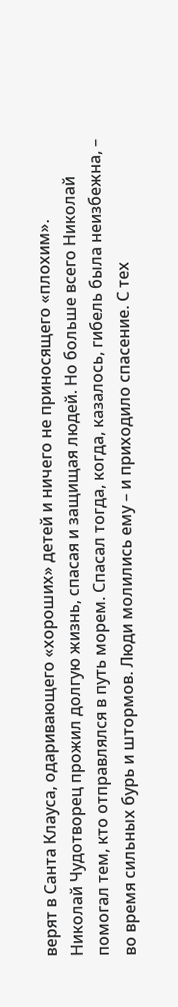верят в Санта Клауса, одаривающего «хороших» детей и ничего не приносящего «плохим».
Николай Чудотворец прожил долгую жизнь, спасая и защищая людей. Но больше всего Николай помогал тем, кто отправлялся в путь морем. Спасал тогда, когда, казалось, гибель была неизбежна, – во время сильных бурь и штормов. Люди молились ему – и приходило спасение. С тех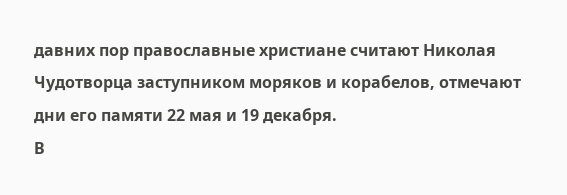давних пор православные христиане считают Николая Чудотворца заступником моряков и корабелов, отмечают дни его памяти 22 мая и 19 декабря.
В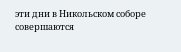эти дни в Никольском соборе совершаются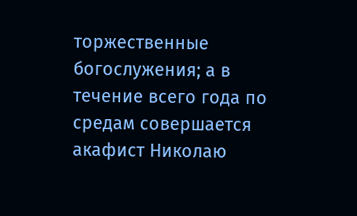торжественные богослужения; а в течение всего года по средам совершается акафист Николаю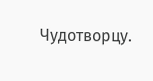Чудотворцу.